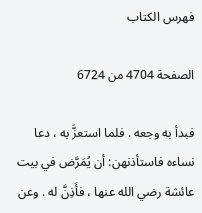فهرس الكتاب

الصفحة 4704 من 6724

فبدأ به وجعه . فلما استعزَّ به ، دعا نساءه فاستأذنهن: أن يُمَرَّض في بيت عائشة رضي الله عنها ، فأَذِنَّ له . وعن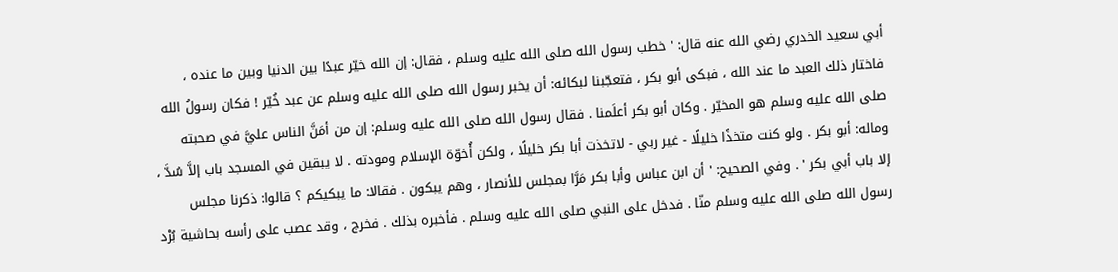أبي سعيد الخدري رضي الله عنه قال: ' خطب رسول الله صلى الله عليه وسلم ، فقال: إن الله خيّر عبدًا بين الدنيا وبين ما عنده ، فاختار ذلك العبد ما عند الله ، فبكى أبو بكر ، فتعجّبنا لبكائه: أن يخبر رسول الله صلى الله عليه وسلم عن عبد خُيّر ! فكان رسولُ الله صلى الله عليه وسلم هو المخيّر . وكان أبو بكر أعلَمنا . فقال رسول الله صلى الله عليه وسلم: إن من أمَنَّ الناس عليَّ في صحبته وماله: أبو بكر . ولو كنت متخذًا خليلًا - غير ربي - لاتخذت أبا بكر خليلًا ، ولكن أُخوّة الإسلام ومودته . لا يبقين في المسجد باب إلاَّ سُدَّ ، إلا باب أبي بكر ' . وفي الصحيح: ' أن ابن عباس وأبا بكر مَرَّا بمجلس للأنصار ، وهم يبكون . فقالا: ما يبكيكم ؟ قالوا: ذكرنا مجلس رسول الله صلى الله عليه وسلم منّا . فدخل على النبي صلى الله عليه وسلم . فأخبره بذلك . فخرج ، وقد عصب على رأسه بحاشية بُرْد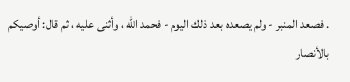. فصعد المنبر - ولم يصعده بعد ذلك اليوم - فحمد الله ، وأثنى عليه ، ثم قال: أوصيكم بالأنصار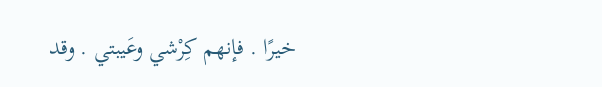خيرًا . فإنهم كِرْشي وعَيبتي . وقد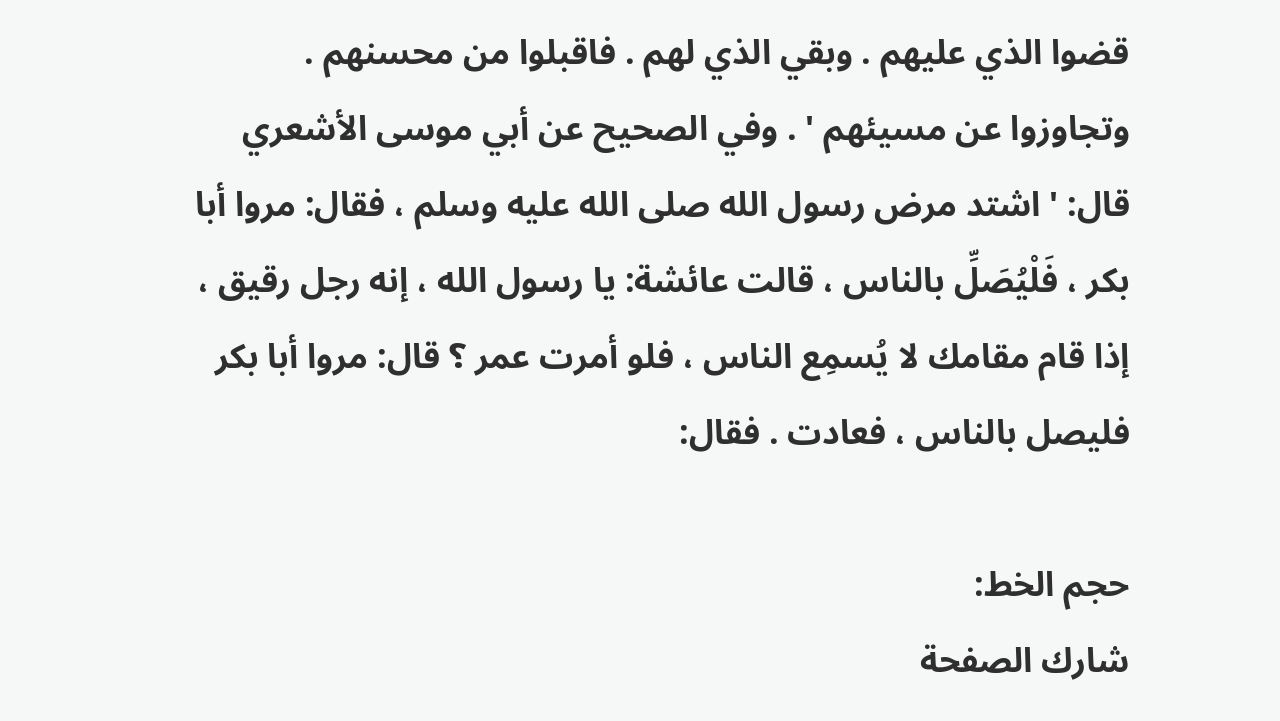قضوا الذي عليهم . وبقي الذي لهم . فاقبلوا من محسنهم . وتجاوزوا عن مسيئهم ' . وفي الصحيح عن أبي موسى الأشعري قال: ' اشتد مرض رسول الله صلى الله عليه وسلم ، فقال: مروا أبا بكر ، فَلْيُصَلِّ بالناس ، قالت عائشة: يا رسول الله ، إنه رجل رقيق ، إذا قام مقامك لا يُسمِع الناس ، فلو أمرت عمر ؟ قال: مروا أبا بكر فليصل بالناس ، فعادت . فقال:

حجم الخط:
شارك الصفحة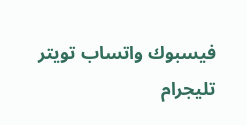فيسبوك واتساب تويتر تليجرام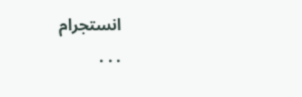انستجرام
. . .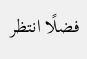فضلًا انتظر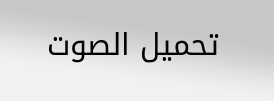تحميل الصوت